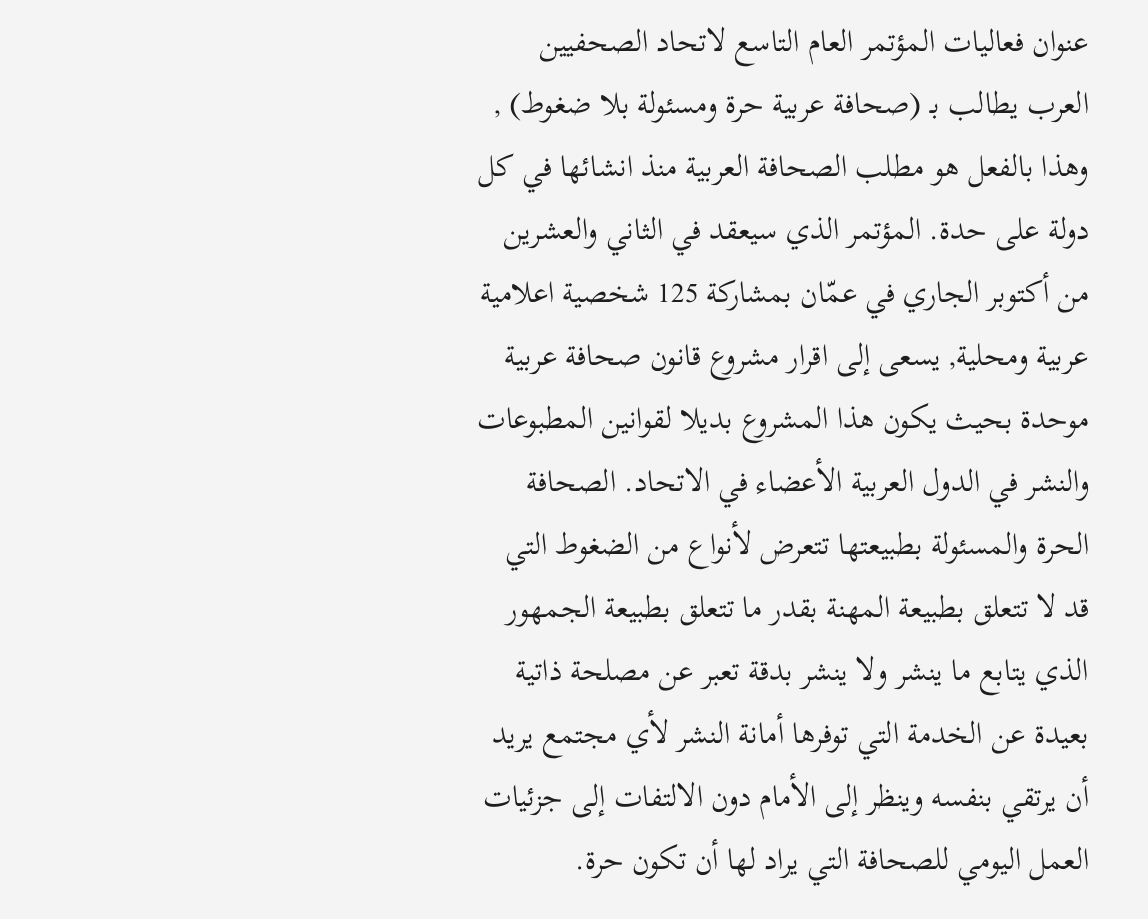عنوان فعاليات المؤتمر العام التاسع لاتحاد الصحفيين العرب يطالب بـ (صحافة عربية حرة ومسئولة بلا ضغوط) , وهذا بالفعل هو مطلب الصحافة العربية منذ انشائها في كل دولة على حدة. المؤتمر الذي سيعقد في الثاني والعشرين من أكتوبر الجاري في عمّان بمشاركة 125 شخصية اعلامية عربية ومحلية, يسعى إلى اقرار مشروع قانون صحافة عربية موحدة بحيث يكون هذا المشروع بديلا لقوانين المطبوعات والنشر في الدول العربية الأعضاء في الاتحاد. الصحافة الحرة والمسئولة بطبيعتها تتعرض لأنواع من الضغوط التي قد لا تتعلق بطبيعة المهنة بقدر ما تتعلق بطبيعة الجمهور الذي يتابع ما ينشر ولا ينشر بدقة تعبر عن مصلحة ذاتية بعيدة عن الخدمة التي توفرها أمانة النشر لأي مجتمع يريد أن يرتقي بنفسه وينظر إلى الأمام دون الالتفات إلى جزئيات العمل اليومي للصحافة التي يراد لها أن تكون حرة.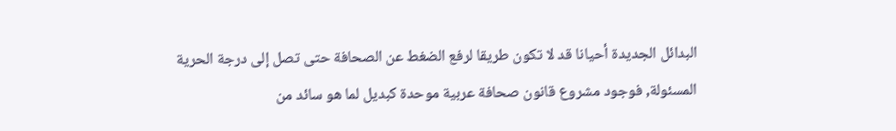البدائل الجديدة أحيانا قد لا تكون طريقا لرفع الضغط عن الصحافة حتى تصل إلى درجة الحرية المسئولة, فوجود مشروع قانون صحافة عربية موحدة كبديل لما هو سائد من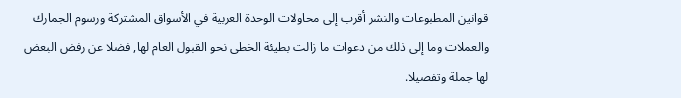قوانين المطبوعات والنشر أقرب إلى محاولات الوحدة العربية في الأسواق المشتركة ورسوم الجمارك والعملات وما إلى ذلك من دعوات ما زالت بطيئة الخطى نحو القبول العام لها, فضلا عن رفض البعض لها جملة وتفصيلا.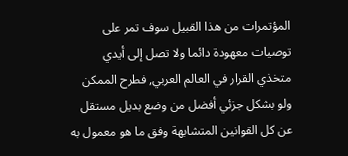المؤتمرات من هذا القبيل سوف تمر على توصيات معهودة دائما ولا تصل إلى أيدي متخذي القرار في العالم العربي, فطرح الممكن ولو بشكل جزئي أفضل من وضع بديل مستقل عن كل القوانين المتشابهة وفق ما هو معمول به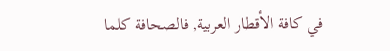في كافة الأقطار العربية, فالصحافة كلما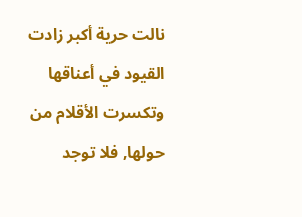نالت حرية أكبر زادت القيود في أعناقها وتكسرت الأقلام من حولها, فلا توجد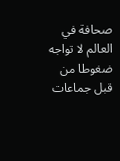صحافة في العالم لا تواجه ضغوطا من قبل جماعات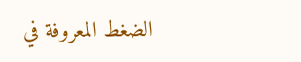الضغط المعروفة في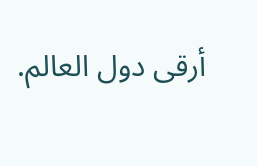أرقى دول العالم.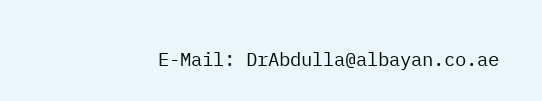E-Mail: DrAbdulla@albayan.co.ae